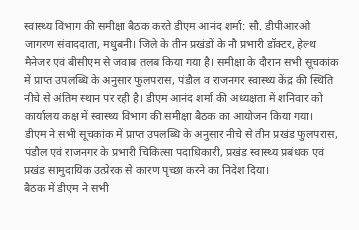स्वास्थ्य विभाग की समीक्षा बैठक करते डीएम आनंद शर्मा: सौ. डीपीआरओ
जागरण संवाददाता, मधुबनी। जिले के तीन प्रखंडों के नौ प्रभारी डॉक्टर, हेल्थ मैनेजर एवं बीसीएम से जवाब तलब किया गया है। समीक्षा के दौरान सभी सूचकांक में प्राप्त उपलब्धि के अनुसार फुलपरास, पंडौल व राजनगर स्वास्थ्य केंद्र की स्थिति नीचे से अंतिम स्थान पर रही है। डीएम आनंद शर्मा की अध्यक्षता में शनिवार को कार्यालय कक्ष में स्वास्थ्य विभाग की समीक्षा बैठक का आयोजन किया गया।
डीएम ने सभी सूचकांक में प्राप्त उपलब्धि के अनुसार नीचे से तीन प्रखंड फुलपरास, पंडौल एवं राजनगर के प्रभारी चिकित्सा पदाधिकारी, प्रखंड स्वास्थ्य प्रबंधक एवं प्रखंड सामुदायिक उत्प्रेरक से कारण पृच्छा करने का निदेश दिया।
बैठक में डीएम ने सभी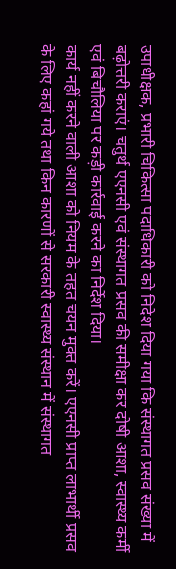उपाधीक्षक, प्रभारी चिकित्सा पदाधिकारी को निदेश दिया गया कि संस्थागत प्रसव संख्या में बढ़ोत्तरी कराएं। चतुर्थ एएनसी एवं संस्थागत प्रसव की समीक्षा कर दोषी आशा, स्वास्थ्य कर्मी एवं बिचौलिया पर कड़ी कार्रवाई करने का निर्देश दिया।
कार्य नहीं करने वाली आशा को नियम के तहत चयन मुक्त करें। एएनसी प्राप्त लाभार्थी प्रसव के लिए कहां गये तथा किन कारणों से सरकारी स्वास्थ्य संस्थान में संस्थागत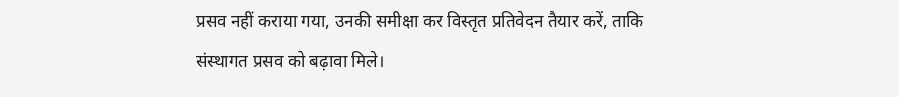प्रसव नहीं कराया गया, उनकी समीक्षा कर विस्तृत प्रतिवेदन तैयार करें, ताकि संस्थागत प्रसव को बढ़ावा मिले।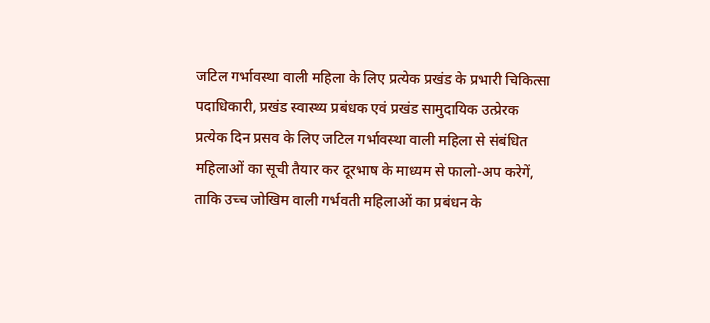जटिल गर्भावस्था वाली महिला के लिए प्रत्येक प्रखंड के प्रभारी चिकित्सा पदाधिकारी, प्रखंड स्वास्थ्य प्रबंधक एवं प्रखंड सामुदायिक उत्प्रेरक प्रत्येक दिन प्रसव के लिए जटिल गर्भावस्था वाली महिला से संबंधित महिलाओं का सूची तैयार कर दूरभाष के माध्यम से फालो-अप करेगें, ताकि उच्च जोखिम वाली गर्भवती महिलाओं का प्रबंधन के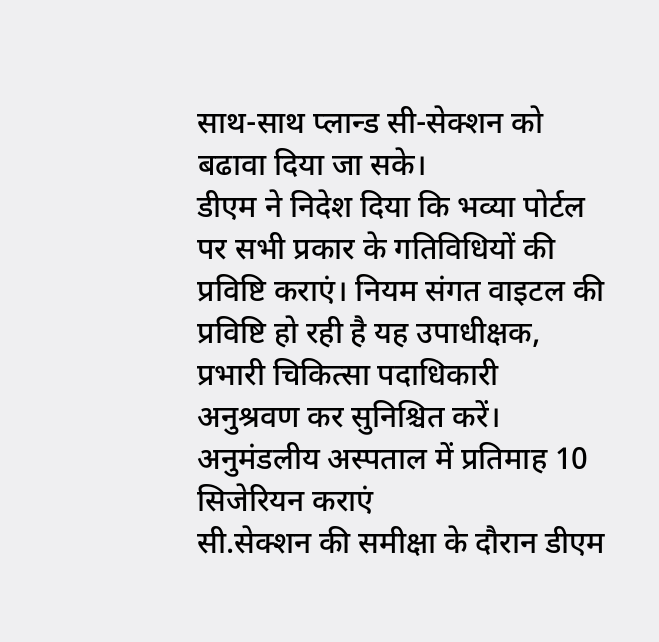साथ-साथ प्लान्ड सी-सेक्शन को बढावा दिया जा सके।
डीएम ने निदेश दिया कि भव्या पोर्टल पर सभी प्रकार के गतिविधियों की प्रविष्टि कराएं। नियम संगत वाइटल की प्रविष्टि हो रही है यह उपाधीक्षक, प्रभारी चिकित्सा पदाधिकारी अनुश्रवण कर सुनिश्चित करें।
अनुमंडलीय अस्पताल में प्रतिमाह 10 सिजेरियन कराएं
सी.सेक्शन की समीक्षा के दौरान डीएम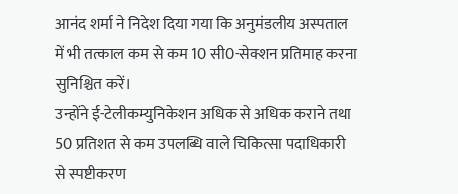आनंद शर्मा ने निदेश दिया गया कि अनुमंडलीय अस्पताल में भी तत्काल कम से कम 10 सी0-सेक्शन प्रतिमाह करना सुनिश्चित करें।
उन्होंने ई-टेलीकम्युनिकेशन अधिक से अधिक कराने तथा 50 प्रतिशत से कम उपलब्धि वाले चिकित्सा पदाधिकारी से स्पष्टीकरण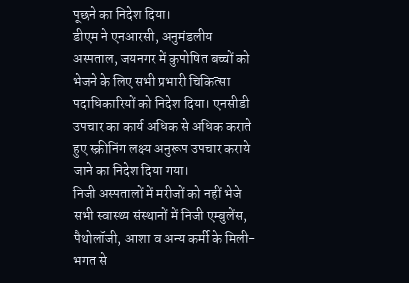पूछने का निदेश दिया।
डीएम ने एनआरसी, अनुमंडलीय अस्पताल, जयनगर में कुपोषित बच्चों को भेजने के लिए सभी प्रभारी चिकित्सा पदाधिकारियों को निदेश दिया। एनसीडी उपचार का कार्य अधिक से अधिक कराते हुए स्क्रीनिंग लक्ष्य अनुरूप उपचार कराये जाने का निदेश दिया गया।
निजी अस्पतालों में मरीजों को नहीं भेजे
सभी स्वास्थ्य संस्थानों में निजी एम्बुलेंस, पैथोलॉजी, आशा व अन्य कर्मी के मिली-भगत से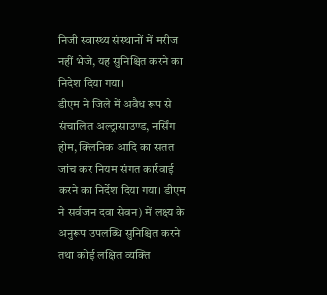निजी स्वास्थ्य संस्थानों में मरीज नहीं भेजे, यह सुनिश्चित करने का निदेश दिया गया।
डीएम ने जिले में अवैध रूप से संचालित अल्ट्रासाउण्ड, नर्सिंग होम, क्लिनिक आदि का सतत जांच कर नियम संगत कार्रवाई करने का निर्देश दिया गया। डीएम ने सर्वजन दवा सेवन) में लक्ष्य के अनुरूप उपलब्धि सुनिश्चित करने तथा कोई लक्षित व्यक्ति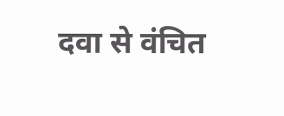दवा से वंचित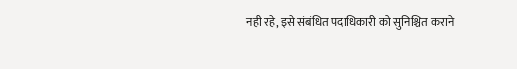नही रहे, इसे संबंधित पदाधिकारी को सुनिश्चित कराने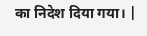का निदेश दिया गया। |